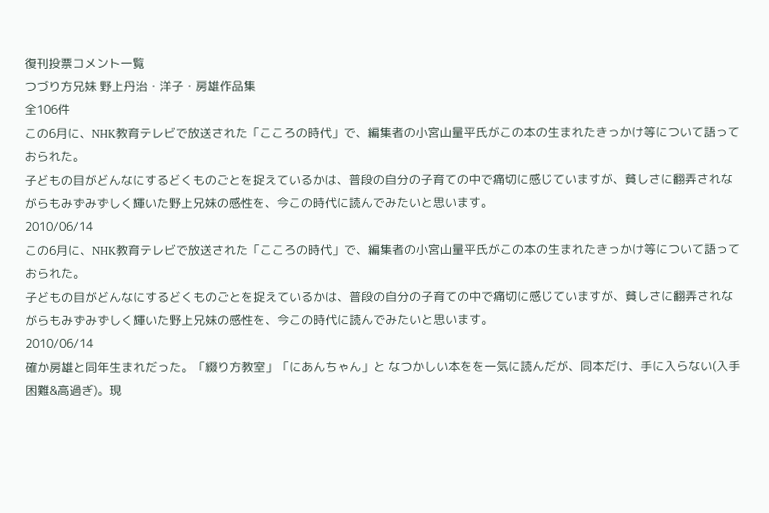復刊投票コメント一覧
つづり方兄妹 野上丹治・洋子・房雄作品集
全106件
この6月に、NHK教育テレビで放送された「こころの時代」で、編集者の小宮山量平氏がこの本の生まれたきっかけ等について語っておられた。
子どもの目がどんなにするどくものごとを捉えているかは、普段の自分の子育ての中で痛切に感じていますが、貧しさに翻弄されながらもみずみずしく輝いた野上兄妹の感性を、今この時代に読んでみたいと思います。
2010/06/14
この6月に、NHK教育テレビで放送された「こころの時代」で、編集者の小宮山量平氏がこの本の生まれたきっかけ等について語っておられた。
子どもの目がどんなにするどくものごとを捉えているかは、普段の自分の子育ての中で痛切に感じていますが、貧しさに翻弄されながらもみずみずしく輝いた野上兄妹の感性を、今この時代に読んでみたいと思います。
2010/06/14
確か房雄と同年生まれだった。「綴り方教室」「にあんちゃん」と なつかしい本をを一気に読んだが、同本だけ、手に入らない(入手困難&高過ぎ)。現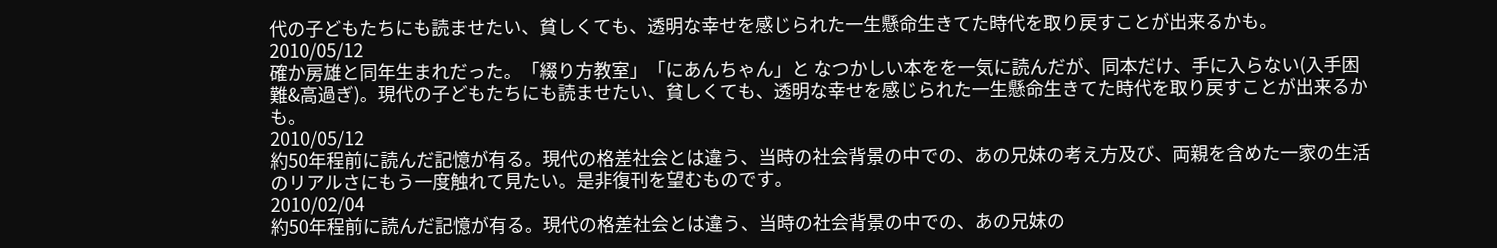代の子どもたちにも読ませたい、貧しくても、透明な幸せを感じられた一生懸命生きてた時代を取り戻すことが出来るかも。
2010/05/12
確か房雄と同年生まれだった。「綴り方教室」「にあんちゃん」と なつかしい本をを一気に読んだが、同本だけ、手に入らない(入手困難&高過ぎ)。現代の子どもたちにも読ませたい、貧しくても、透明な幸せを感じられた一生懸命生きてた時代を取り戻すことが出来るかも。
2010/05/12
約50年程前に読んだ記憶が有る。現代の格差社会とは違う、当時の社会背景の中での、あの兄妹の考え方及び、両親を含めた一家の生活のリアルさにもう一度触れて見たい。是非復刊を望むものです。
2010/02/04
約50年程前に読んだ記憶が有る。現代の格差社会とは違う、当時の社会背景の中での、あの兄妹の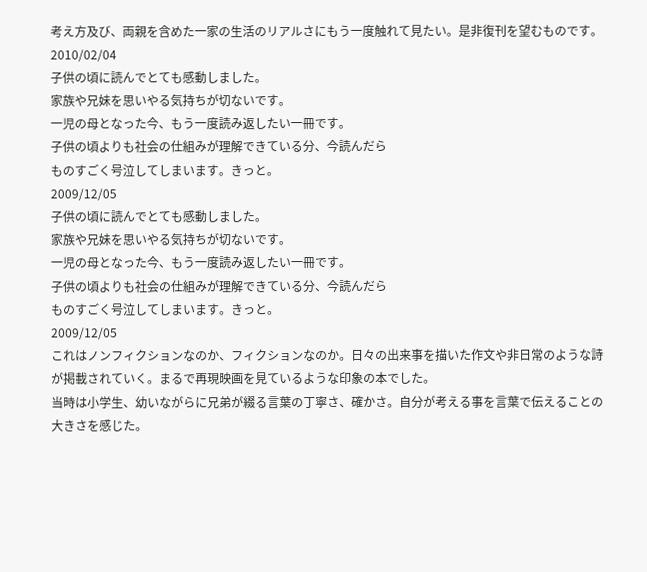考え方及び、両親を含めた一家の生活のリアルさにもう一度触れて見たい。是非復刊を望むものです。
2010/02/04
子供の頃に読んでとても感動しました。
家族や兄妹を思いやる気持ちが切ないです。
一児の母となった今、もう一度読み返したい一冊です。
子供の頃よりも社会の仕組みが理解できている分、今読んだら
ものすごく号泣してしまいます。きっと。
2009/12/05
子供の頃に読んでとても感動しました。
家族や兄妹を思いやる気持ちが切ないです。
一児の母となった今、もう一度読み返したい一冊です。
子供の頃よりも社会の仕組みが理解できている分、今読んだら
ものすごく号泣してしまいます。きっと。
2009/12/05
これはノンフィクションなのか、フィクションなのか。日々の出来事を描いた作文や非日常のような詩が掲載されていく。まるで再現映画を見ているような印象の本でした。
当時は小学生、幼いながらに兄弟が綴る言葉の丁寧さ、確かさ。自分が考える事を言葉で伝えることの大きさを感じた。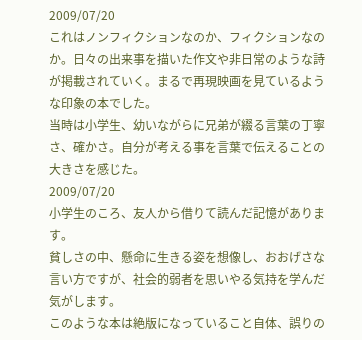2009/07/20
これはノンフィクションなのか、フィクションなのか。日々の出来事を描いた作文や非日常のような詩が掲載されていく。まるで再現映画を見ているような印象の本でした。
当時は小学生、幼いながらに兄弟が綴る言葉の丁寧さ、確かさ。自分が考える事を言葉で伝えることの大きさを感じた。
2009/07/20
小学生のころ、友人から借りて読んだ記憶があります。
貧しさの中、懸命に生きる姿を想像し、おおげさな言い方ですが、社会的弱者を思いやる気持を学んだ気がします。
このような本は絶版になっていること自体、誤りの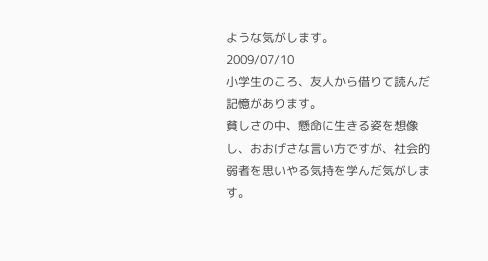ような気がします。
2009/07/10
小学生のころ、友人から借りて読んだ記憶があります。
貧しさの中、懸命に生きる姿を想像し、おおげさな言い方ですが、社会的弱者を思いやる気持を学んだ気がします。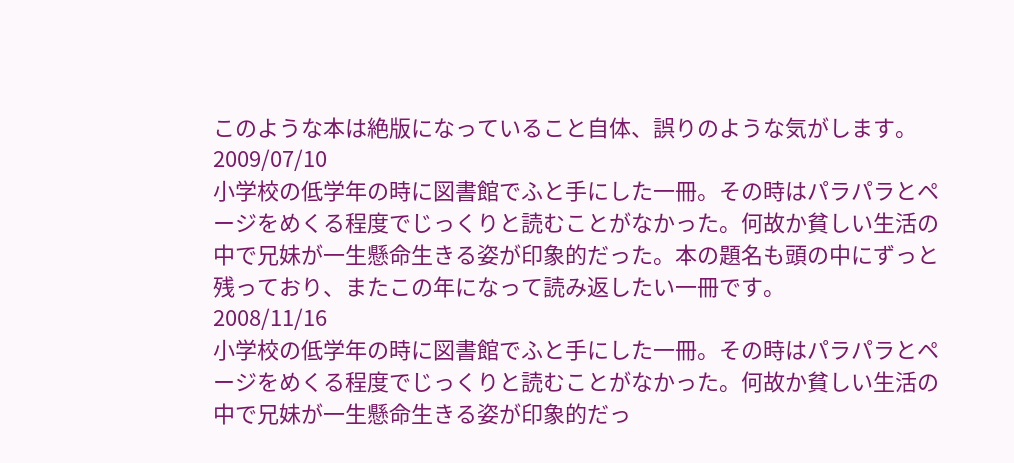このような本は絶版になっていること自体、誤りのような気がします。
2009/07/10
小学校の低学年の時に図書館でふと手にした一冊。その時はパラパラとページをめくる程度でじっくりと読むことがなかった。何故か貧しい生活の中で兄妹が一生懸命生きる姿が印象的だった。本の題名も頭の中にずっと残っており、またこの年になって読み返したい一冊です。
2008/11/16
小学校の低学年の時に図書館でふと手にした一冊。その時はパラパラとページをめくる程度でじっくりと読むことがなかった。何故か貧しい生活の中で兄妹が一生懸命生きる姿が印象的だっ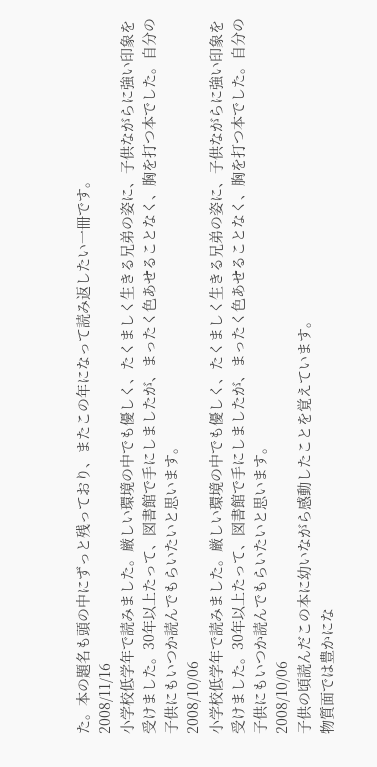た。本の題名も頭の中にずっと残っており、またこの年になって読み返したい一冊です。
2008/11/16
小学校低学年で読みました。厳しい環境の中でも優しく、たくましく生きる兄弟の姿に、子供ながらに強い印象を受けました。30年以上たって、図書館で手にしましたが、まったく色あせることなく、胸を打つ本でした。自分の子供にもいつか読んでもらいたいと思います。
2008/10/06
小学校低学年で読みました。厳しい環境の中でも優しく、たくましく生きる兄弟の姿に、子供ながらに強い印象を受けました。30年以上たって、図書館で手にしましたが、まったく色あせることなく、胸を打つ本でした。自分の子供にもいつか読んでもらいたいと思います。
2008/10/06
子供の頃読んだこの本に幼いながら感動したことを覚えています。
物質面では豊かにな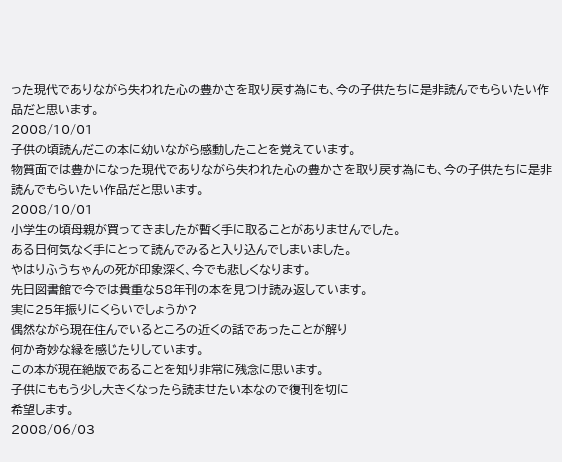った現代でありながら失われた心の豊かさを取り戻す為にも、今の子供たちに是非読んでもらいたい作品だと思います。
2008/10/01
子供の頃読んだこの本に幼いながら感動したことを覚えています。
物質面では豊かになった現代でありながら失われた心の豊かさを取り戻す為にも、今の子供たちに是非読んでもらいたい作品だと思います。
2008/10/01
小学生の頃母親が買ってきましたが暫く手に取ることがありませんでした。
ある日何気なく手にとって読んでみると入り込んでしまいました。
やはりふうちゃんの死が印象深く、今でも悲しくなります。
先日図書館で今では貴重な58年刊の本を見つけ読み返しています。
実に25年振りにくらいでしょうか?
偶然ながら現在住んでいるところの近くの話であったことが解り
何か奇妙な縁を感じたりしています。
この本が現在絶版であることを知り非常に残念に思います。
子供にももう少し大きくなったら読ませたい本なので復刊を切に
希望します。
2008/06/03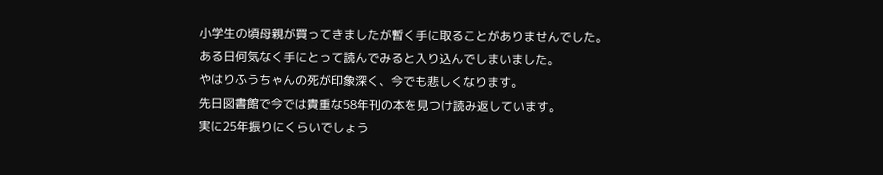小学生の頃母親が買ってきましたが暫く手に取ることがありませんでした。
ある日何気なく手にとって読んでみると入り込んでしまいました。
やはりふうちゃんの死が印象深く、今でも悲しくなります。
先日図書館で今では貴重な58年刊の本を見つけ読み返しています。
実に25年振りにくらいでしょう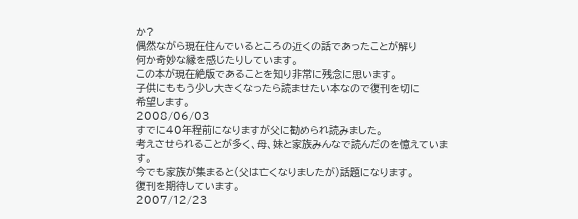か?
偶然ながら現在住んでいるところの近くの話であったことが解り
何か奇妙な縁を感じたりしています。
この本が現在絶版であることを知り非常に残念に思います。
子供にももう少し大きくなったら読ませたい本なので復刊を切に
希望します。
2008/06/03
すでに40年程前になりますが父に勧められ読みました。
考えさせられることが多く、母、妹と家族みんなで読んだのを憶えています。
今でも家族が集まると(父は亡くなりましたが)話題になります。
復刊を期待しています。
2007/12/23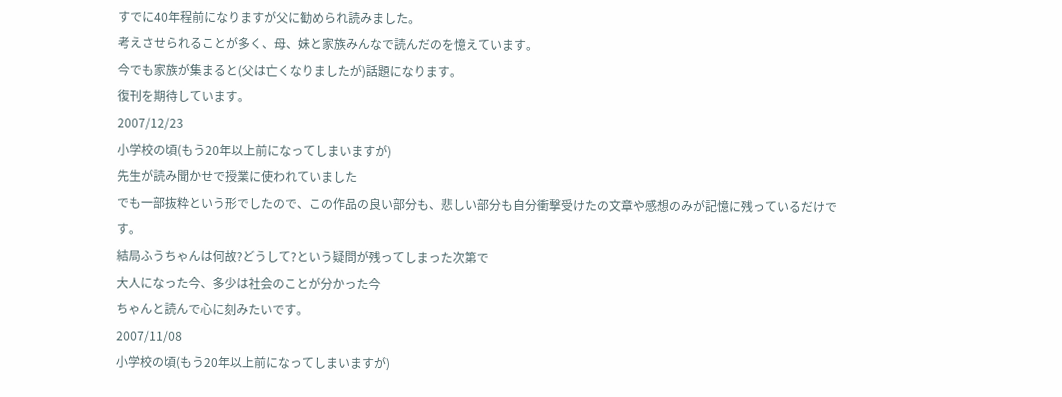すでに40年程前になりますが父に勧められ読みました。
考えさせられることが多く、母、妹と家族みんなで読んだのを憶えています。
今でも家族が集まると(父は亡くなりましたが)話題になります。
復刊を期待しています。
2007/12/23
小学校の頃(もう20年以上前になってしまいますが)
先生が読み聞かせで授業に使われていました
でも一部抜粋という形でしたので、この作品の良い部分も、悲しい部分も自分衝撃受けたの文章や感想のみが記憶に残っているだけです。
結局ふうちゃんは何故?どうして?という疑問が残ってしまった次第で
大人になった今、多少は社会のことが分かった今
ちゃんと読んで心に刻みたいです。
2007/11/08
小学校の頃(もう20年以上前になってしまいますが)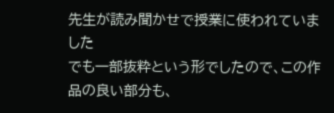先生が読み聞かせで授業に使われていました
でも一部抜粋という形でしたので、この作品の良い部分も、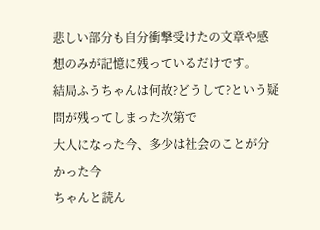悲しい部分も自分衝撃受けたの文章や感想のみが記憶に残っているだけです。
結局ふうちゃんは何故?どうして?という疑問が残ってしまった次第で
大人になった今、多少は社会のことが分かった今
ちゃんと読ん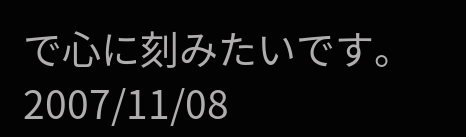で心に刻みたいです。
2007/11/08